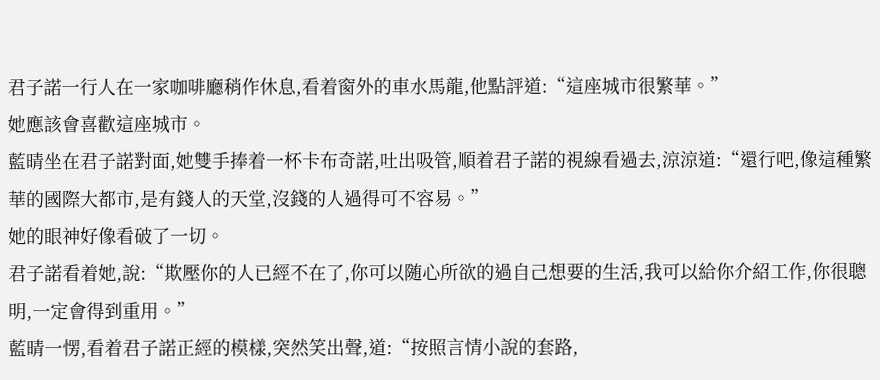君子諾一行人在一家咖啡廳稍作休息,看着窗外的車水馬龍,他點評道:“這座城市很繁華。”
她應該會喜歡這座城市。
藍晴坐在君子諾對面,她雙手捧着一杯卡布奇諾,吐出吸管,順着君子諾的視線看過去,涼涼道:“還行吧,像這種繁華的國際大都市,是有錢人的天堂,沒錢的人過得可不容易。”
她的眼神好像看破了一切。
君子諾看着她,說:“欺壓你的人已經不在了,你可以随心所欲的過自己想要的生活,我可以給你介紹工作,你很聰明,一定會得到重用。”
藍晴一愣,看着君子諾正經的模樣,突然笑出聲,道:“按照言情小說的套路,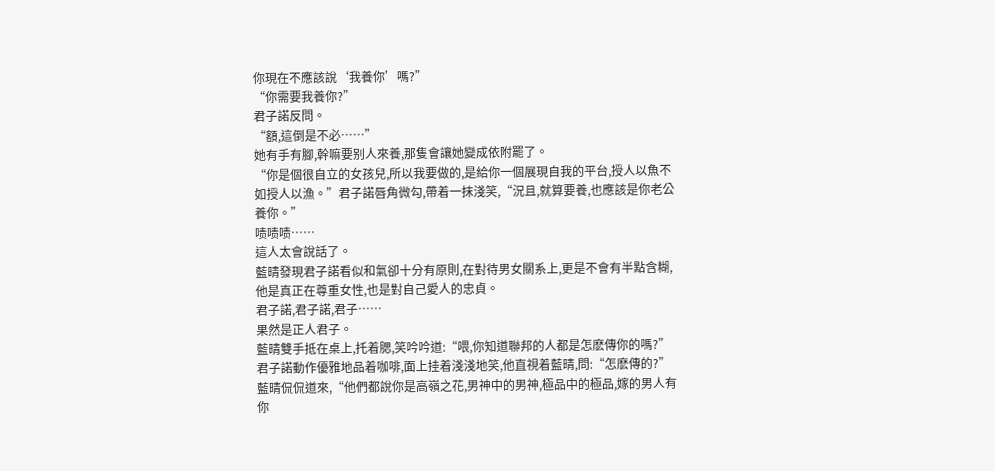你現在不應該說‘我養你’嗎?”
“你需要我養你?”
君子諾反問。
“額,這倒是不必……”
她有手有腳,幹嘛要别人來養,那隻會讓她變成依附罷了。
“你是個很自立的女孩兒,所以我要做的,是給你一個展現自我的平台,授人以魚不如授人以漁。”君子諾唇角微勾,帶着一抹淺笑,“況且,就算要養,也應該是你老公養你。”
啧啧啧……
這人太會說話了。
藍晴發現君子諾看似和氣卻十分有原則,在對待男女關系上,更是不會有半點含糊,他是真正在尊重女性,也是對自己愛人的忠貞。
君子諾,君子諾,君子……
果然是正人君子。
藍晴雙手抵在桌上,托着腮,笑吟吟道:“喂,你知道聯邦的人都是怎麽傳你的嗎?”
君子諾動作優雅地品着咖啡,面上挂着淺淺地笑,他直視着藍晴,問:“怎麽傳的?”
藍晴侃侃道來,“他們都說你是高嶺之花,男神中的男神,極品中的極品,嫁的男人有你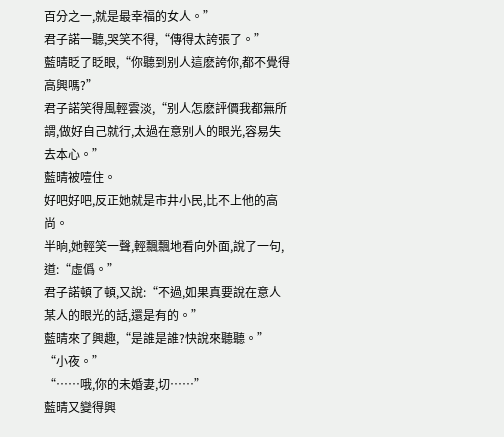百分之一,就是最幸福的女人。”
君子諾一聽,哭笑不得,“傳得太誇張了。”
藍晴眨了眨眼,“你聽到别人這麽誇你,都不覺得高興嗎?”
君子諾笑得風輕雲淡,“别人怎麽評價我都無所謂,做好自己就行,太過在意别人的眼光,容易失去本心。”
藍晴被噎住。
好吧好吧,反正她就是市井小民,比不上他的高尚。
半晌,她輕笑一聲,輕飄飄地看向外面,說了一句,道:“虛僞。”
君子諾頓了頓,又說:“不過,如果真要說在意人某人的眼光的話,還是有的。”
藍晴來了興趣,“是誰是誰?快說來聽聽。”
“小夜。”
“……哦,你的未婚妻,切……”
藍晴又變得興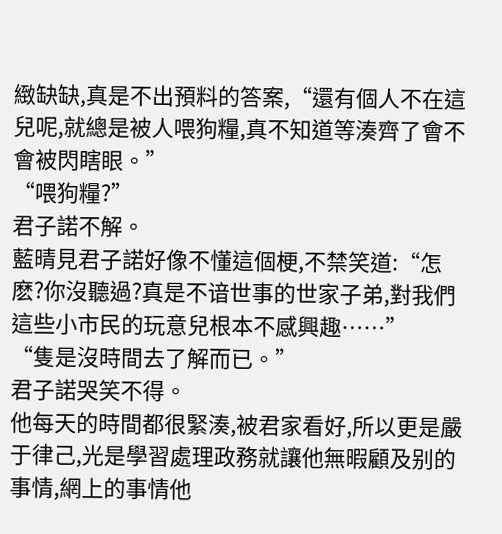緻缺缺,真是不出預料的答案,“還有個人不在這兒呢,就總是被人喂狗糧,真不知道等湊齊了會不會被閃瞎眼。”
“喂狗糧?”
君子諾不解。
藍晴見君子諾好像不懂這個梗,不禁笑道:“怎麽?你沒聽過?真是不谙世事的世家子弟,對我們這些小市民的玩意兒根本不感興趣……”
“隻是沒時間去了解而已。”
君子諾哭笑不得。
他每天的時間都很緊湊,被君家看好,所以更是嚴于律己,光是學習處理政務就讓他無暇顧及别的事情,網上的事情他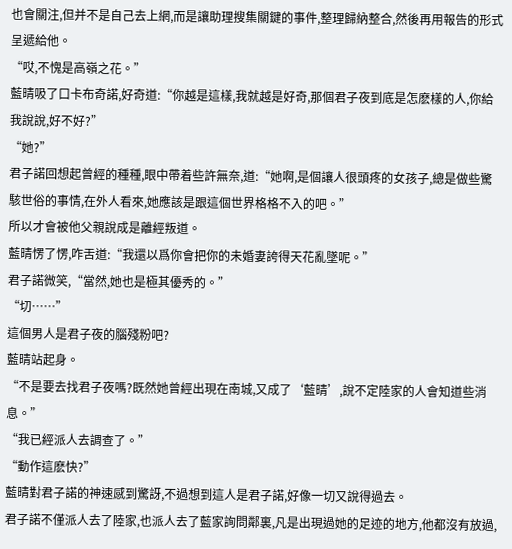也會關注,但并不是自己去上網,而是讓助理搜集關鍵的事件,整理歸納整合,然後再用報告的形式呈遞給他。
“哎,不愧是高嶺之花。”
藍晴吸了口卡布奇諾,好奇道:“你越是這樣,我就越是好奇,那個君子夜到底是怎麽樣的人,你給我說說,好不好?”
“她?”
君子諾回想起曾經的種種,眼中帶着些許無奈,道:“她啊,是個讓人很頭疼的女孩子,總是做些驚駭世俗的事情,在外人看來,她應該是跟這個世界格格不入的吧。”
所以才會被他父親說成是離經叛道。
藍晴愣了愣,咋舌道:“我還以爲你會把你的未婚妻誇得天花亂墜呢。”
君子諾微笑,“當然,她也是極其優秀的。”
“切……”
這個男人是君子夜的腦殘粉吧?
藍晴站起身。
“不是要去找君子夜嗎?既然她曾經出現在南城,又成了‘藍晴’,說不定陸家的人會知道些消息。”
“我已經派人去調查了。”
“動作這麽快?”
藍晴對君子諾的神速感到驚訝,不過想到這人是君子諾,好像一切又說得過去。
君子諾不僅派人去了陸家,也派人去了藍家詢問鄰裏,凡是出現過她的足迹的地方,他都沒有放過,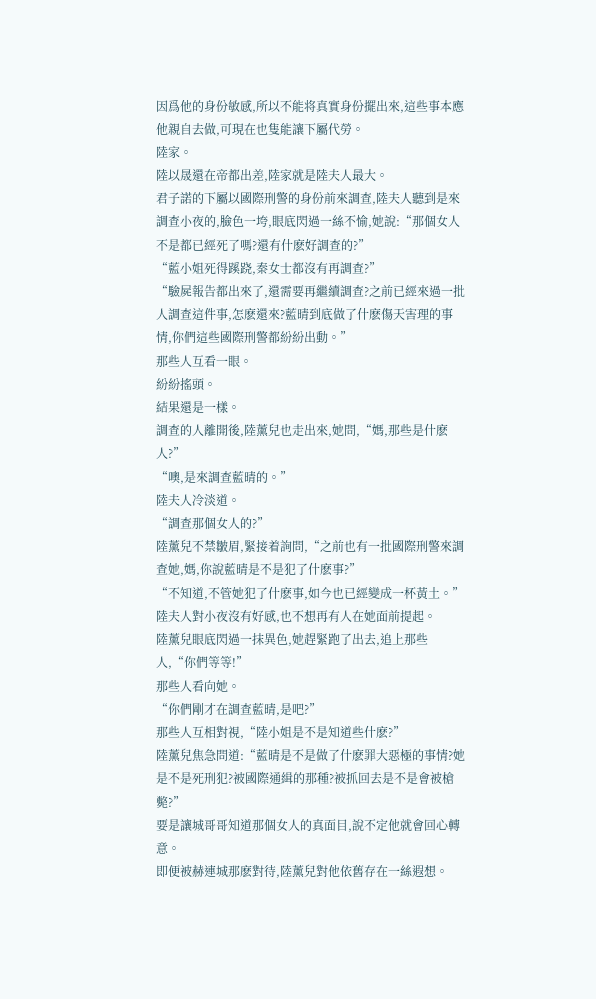因爲他的身份敏感,所以不能将真實身份擺出來,這些事本應他親自去做,可現在也隻能讓下屬代勞。
陸家。
陸以晟還在帝都出差,陸家就是陸夫人最大。
君子諾的下屬以國際刑警的身份前來調查,陸夫人聽到是來調查小夜的,臉色一垮,眼底閃過一絲不愉,她說:“那個女人不是都已經死了嗎?還有什麽好調查的?”
“藍小姐死得蹊跷,秦女士都沒有再調查?”
“驗屍報告都出來了,還需要再繼續調查?之前已經來過一批人調查這件事,怎麽還來?藍晴到底做了什麽傷天害理的事情,你們這些國際刑警都紛紛出動。”
那些人互看一眼。
紛紛搖頭。
結果還是一樣。
調查的人離開後,陸薰兒也走出來,她問,“媽,那些是什麽人?”
“噢,是來調查藍晴的。”
陸夫人冷淡道。
“調查那個女人的?”
陸薰兒不禁皺眉,緊接着詢問,“之前也有一批國際刑警來調查她,媽,你說藍晴是不是犯了什麽事?”
“不知道,不管她犯了什麽事,如今也已經變成一杯黃土。”
陸夫人對小夜沒有好感,也不想再有人在她面前提起。
陸薰兒眼底閃過一抹異色,她趕緊跑了出去,追上那些人,“你們等等!”
那些人看向她。
“你們剛才在調查藍晴,是吧?”
那些人互相對視,“陸小姐是不是知道些什麽?”
陸薰兒焦急問道:“藍晴是不是做了什麽罪大惡極的事情?她是不是死刑犯?被國際通緝的那種?被抓回去是不是會被槍斃?”
要是讓城哥哥知道那個女人的真面目,說不定他就會回心轉意。
即便被赫連城那麽對待,陸薰兒對他依舊存在一絲遐想。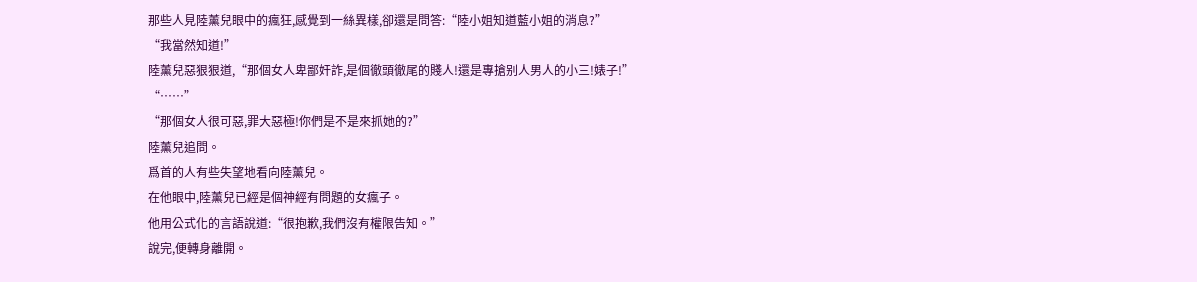那些人見陸薰兒眼中的瘋狂,感覺到一絲異樣,卻還是問答:“陸小姐知道藍小姐的消息?”
“我當然知道!”
陸薰兒惡狠狠道,“那個女人卑鄙奸詐,是個徹頭徹尾的賤人!還是專搶别人男人的小三!婊子!”
“……”
“那個女人很可惡,罪大惡極!你們是不是來抓她的?”
陸薰兒追問。
爲首的人有些失望地看向陸薰兒。
在他眼中,陸薰兒已經是個神經有問題的女瘋子。
他用公式化的言語說道:“很抱歉,我們沒有權限告知。”
說完,便轉身離開。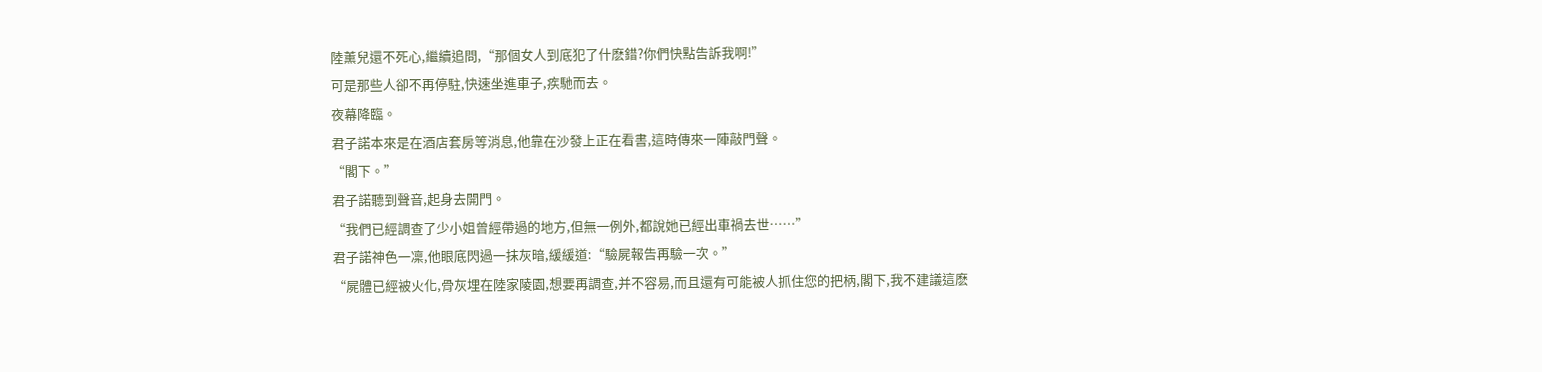陸薰兒還不死心,繼續追問,“那個女人到底犯了什麽錯?你們快點告訴我啊!”
可是那些人卻不再停駐,快速坐進車子,疾馳而去。
夜幕降臨。
君子諾本來是在酒店套房等消息,他靠在沙發上正在看書,這時傳來一陣敲門聲。
“閣下。”
君子諾聽到聲音,起身去開門。
“我們已經調查了少小姐曾經帶過的地方,但無一例外,都說她已經出車禍去世……”
君子諾神色一凜,他眼底閃過一抹灰暗,緩緩道:“驗屍報告再驗一次。”
“屍體已經被火化,骨灰埋在陸家陵園,想要再調查,并不容易,而且還有可能被人抓住您的把柄,閣下,我不建議這麽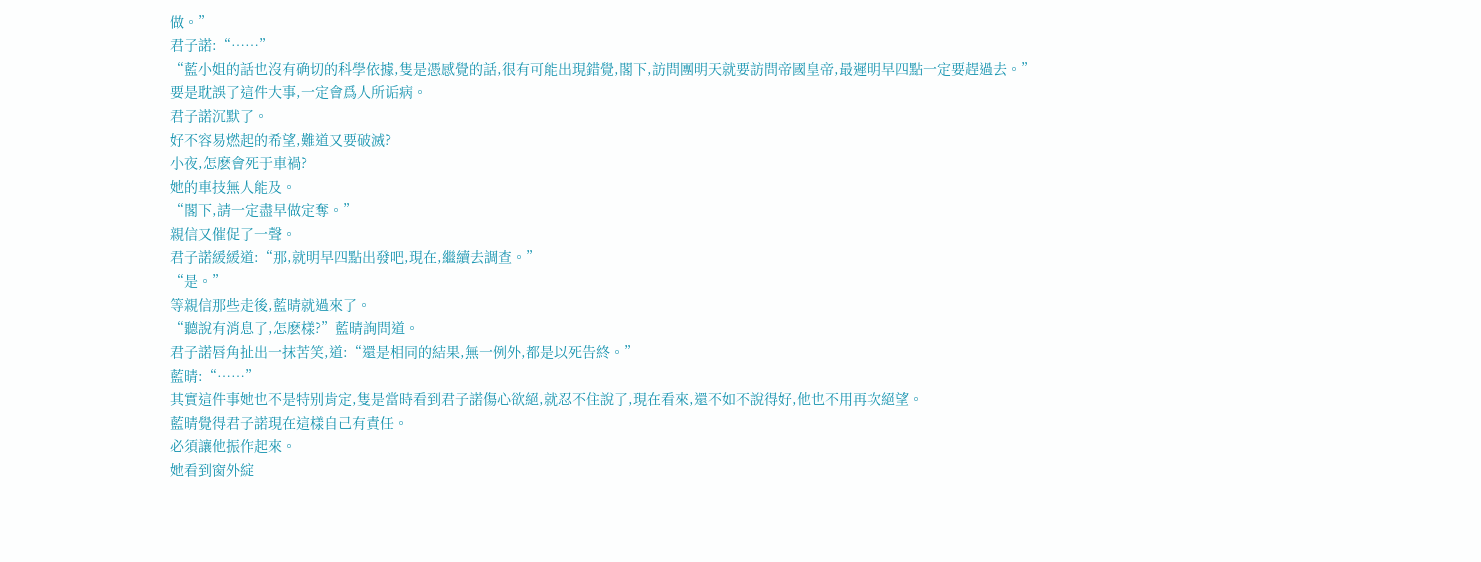做。”
君子諾:“……”
“藍小姐的話也沒有确切的科學依據,隻是憑感覺的話,很有可能出現錯覺,閣下,訪問團明天就要訪問帝國皇帝,最遲明早四點一定要趕過去。”
要是耽誤了這件大事,一定會爲人所诟病。
君子諾沉默了。
好不容易燃起的希望,難道又要破滅?
小夜,怎麽會死于車禍?
她的車技無人能及。
“閣下,請一定盡早做定奪。”
親信又催促了一聲。
君子諾緩緩道:“那,就明早四點出發吧,現在,繼續去調查。”
“是。”
等親信那些走後,藍晴就過來了。
“聽說有消息了,怎麽樣?”藍晴詢問道。
君子諾唇角扯出一抹苦笑,道:“還是相同的結果,無一例外,都是以死告終。”
藍晴:“……”
其實這件事她也不是特别肯定,隻是當時看到君子諾傷心欲絕,就忍不住說了,現在看來,還不如不說得好,他也不用再次絕望。
藍晴覺得君子諾現在這樣自己有責任。
必須讓他振作起來。
她看到窗外綻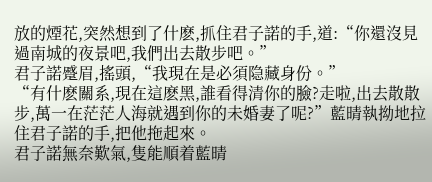放的煙花,突然想到了什麽,抓住君子諾的手,道:“你還沒見過南城的夜景吧,我們出去散步吧。”
君子諾蹙眉,搖頭,“我現在是必須隐藏身份。”
“有什麽關系,現在這麽黑,誰看得清你的臉?走啦,出去散散步,萬一在茫茫人海就遇到你的未婚妻了呢?”藍晴執拗地拉住君子諾的手,把他拖起來。
君子諾無奈歎氣,隻能順着藍晴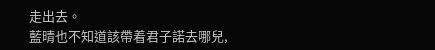走出去。
藍晴也不知道該帶着君子諾去哪兒,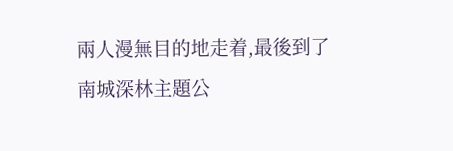兩人漫無目的地走着,最後到了南城深林主題公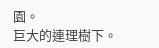園。
巨大的連理樹下。